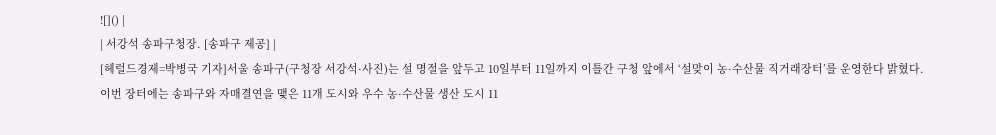![]() |
| 서강석 송파구청장. [송파구 제공] |
[헤럴드경제=박병국 기자]서울 송파구(구청장 서강석·사진)는 설 명절을 앞두고 10일부터 11일까지 이틀간 구청 앞에서 ‘설맞이 농·수산물 직거래장터’를 운영한다 밝혔다.
이번 장터에는 송파구와 자매결연을 맺은 11개 도시와 우수 농·수산물 생산 도시 11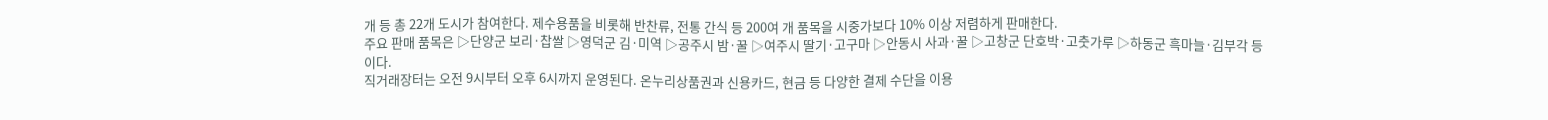개 등 총 22개 도시가 참여한다. 제수용품을 비롯해 반찬류, 전통 간식 등 200여 개 품목을 시중가보다 10% 이상 저렴하게 판매한다.
주요 판매 품목은 ▷단양군 보리·찹쌀 ▷영덕군 김·미역 ▷공주시 밤·꿀 ▷여주시 딸기·고구마 ▷안동시 사과·꿀 ▷고창군 단호박·고춧가루 ▷하동군 흑마늘·김부각 등이다.
직거래장터는 오전 9시부터 오후 6시까지 운영된다. 온누리상품권과 신용카드, 현금 등 다양한 결제 수단을 이용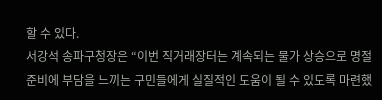할 수 있다.
서강석 송파구청장은 “이번 직거래장터는 계속되는 물가 상승으로 명절 준비에 부담을 느끼는 구민들에게 실질적인 도움이 될 수 있도록 마련했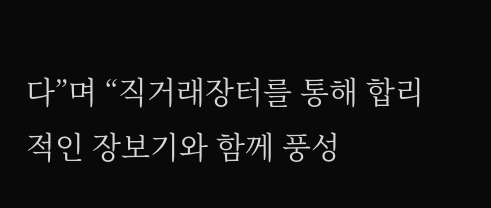다”며 “직거래장터를 통해 합리적인 장보기와 함께 풍성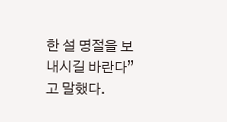한 설 명절을 보내시길 바란다”고 말했다.